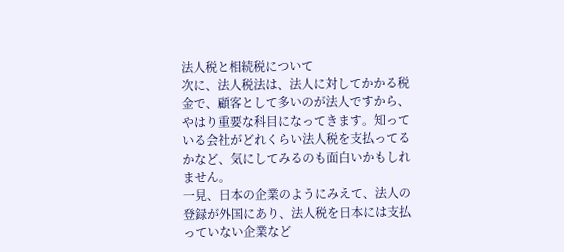法人税と相続税について
次に、法人税法は、法人に対してかかる税金で、顧客として多いのが法人ですから、やはり重要な科目になってきます。知っている会社がどれくらい法人税を支払ってるかなど、気にしてみるのも面白いかもしれません。
一見、日本の企業のようにみえて、法人の登録が外国にあり、法人税を日本には支払っていない企業など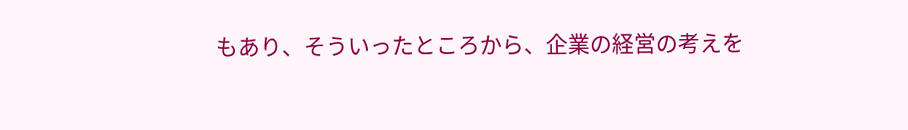もあり、そういったところから、企業の経営の考えを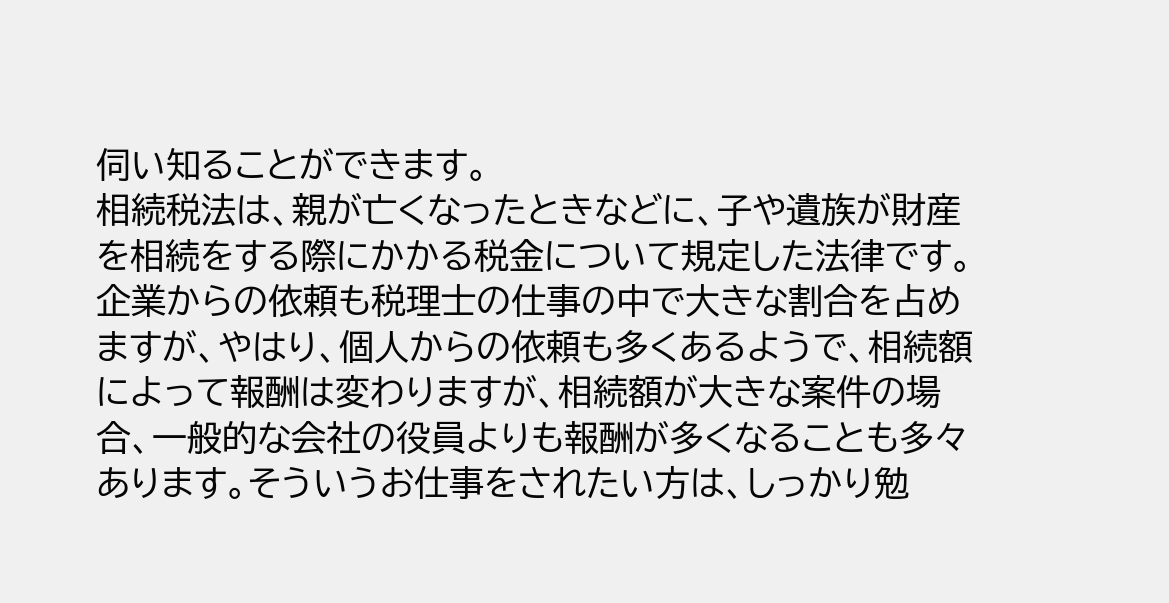伺い知ることができます。
相続税法は、親が亡くなったときなどに、子や遺族が財産を相続をする際にかかる税金について規定した法律です。企業からの依頼も税理士の仕事の中で大きな割合を占めますが、やはり、個人からの依頼も多くあるようで、相続額によって報酬は変わりますが、相続額が大きな案件の場合、一般的な会社の役員よりも報酬が多くなることも多々あります。そういうお仕事をされたい方は、しっかり勉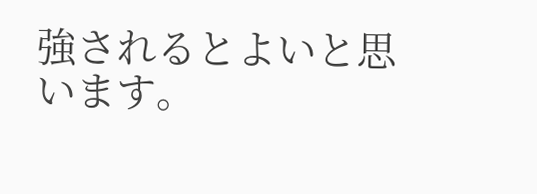強されるとよいと思います。